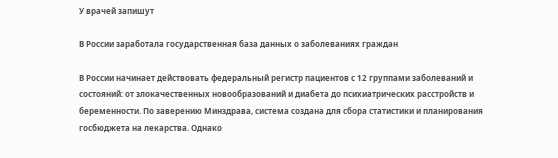У врачей запишут

В России заработала государственная база данных о заболеваниях граждан

В России начинает действовать федеральный регистр пациентов с 12 группами заболеваний и состояний: от злокачественных новообразований и диабета до психиатрических расстройств и беременности. По заверению Минздрава, система создана для сбора статистики и планирования госбюджета на лекарства. Однако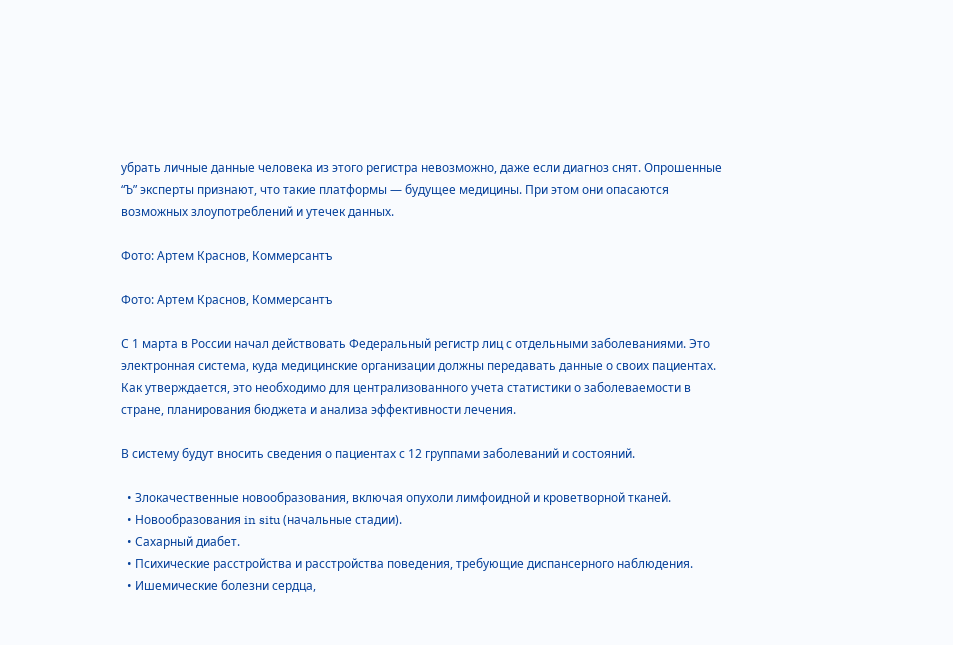убрать личные данные человека из этого регистра невозможно, даже если диагноз снят. Опрошенные “Ъ” эксперты признают, что такие платформы — будущее медицины. При этом они опасаются возможных злоупотреблений и утечек данных.

Фото: Артем Краснов, Коммерсантъ

Фото: Артем Краснов, Коммерсантъ

С 1 марта в России начал действовать Федеральный регистр лиц с отдельными заболеваниями. Это электронная система, куда медицинские организации должны передавать данные о своих пациентах. Как утверждается, это необходимо для централизованного учета статистики о заболеваемости в стране, планирования бюджета и анализа эффективности лечения.

В систему будут вносить сведения о пациентах с 12 группами заболеваний и состояний.

  • Злокачественные новообразования, включая опухоли лимфоидной и кроветворной тканей.
  • Новообразования in situ (начальные стадии).
  • Сахарный диабет.
  • Психические расстройства и расстройства поведения, требующие диспансерного наблюдения.
  • Ишемические болезни сердца,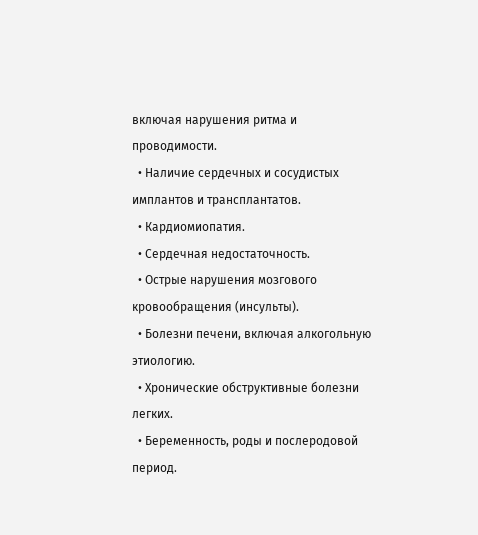включая нарушения ритма и проводимости.
  • Наличие сердечных и сосудистых имплантов и трансплантатов.
  • Кардиомиопатия.
  • Сердечная недостаточность.
  • Острые нарушения мозгового кровообращения (инсульты).
  • Болезни печени, включая алкогольную этиологию.
  • Хронические обструктивные болезни легких.
  • Беременность, роды и послеродовой период.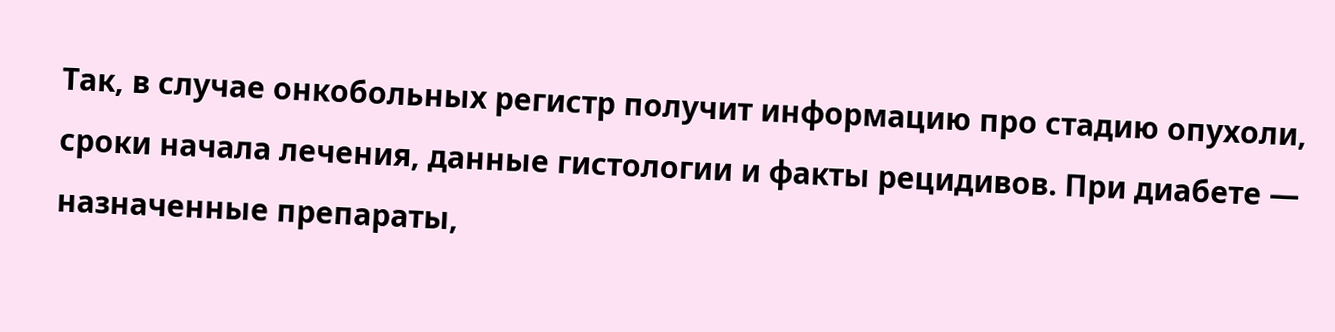Так, в случае онкобольных регистр получит информацию про стадию опухоли, сроки начала лечения, данные гистологии и факты рецидивов. При диабете — назначенные препараты,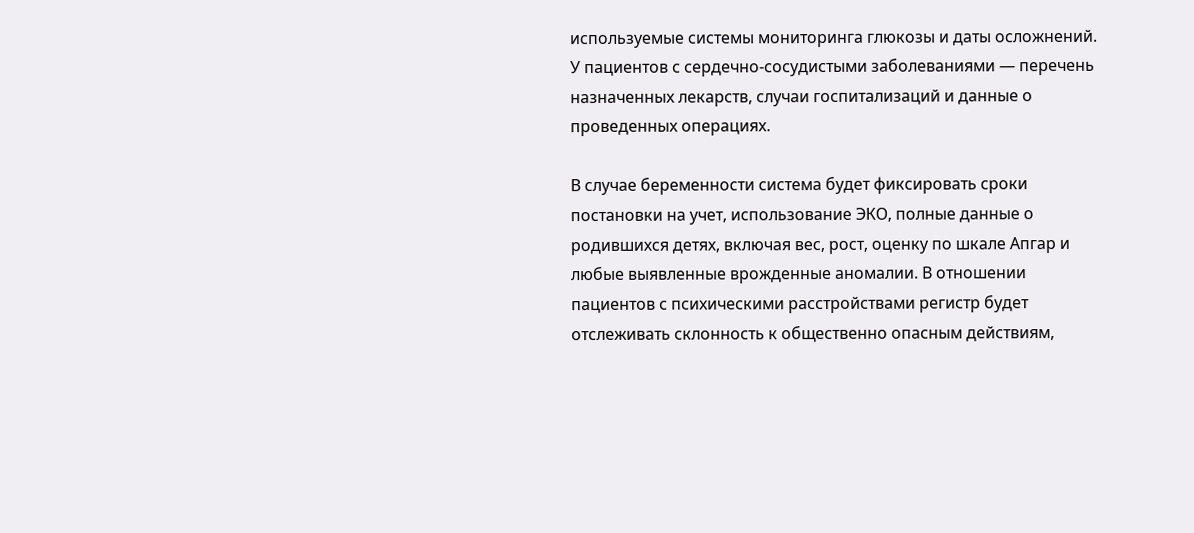используемые системы мониторинга глюкозы и даты осложнений. У пациентов с сердечно-сосудистыми заболеваниями — перечень назначенных лекарств, случаи госпитализаций и данные о проведенных операциях.

В случае беременности система будет фиксировать сроки постановки на учет, использование ЭКО, полные данные о родившихся детях, включая вес, рост, оценку по шкале Апгар и любые выявленные врожденные аномалии. В отношении пациентов с психическими расстройствами регистр будет отслеживать склонность к общественно опасным действиям,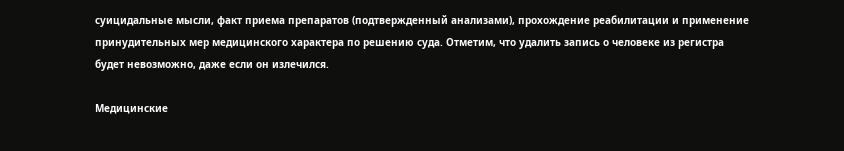суицидальные мысли, факт приема препаратов (подтвержденный анализами), прохождение реабилитации и применение принудительных мер медицинского характера по решению суда. Отметим, что удалить запись о человеке из регистра будет невозможно, даже если он излечился.

Медицинские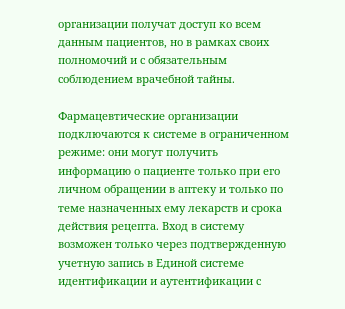организации получат доступ ко всем данным пациентов, но в рамках своих полномочий и с обязательным соблюдением врачебной тайны.

Фармацевтические организации подключаются к системе в ограниченном режиме: они могут получить информацию о пациенте только при его личном обращении в аптеку и только по теме назначенных ему лекарств и срока действия рецепта. Вход в систему возможен только через подтвержденную учетную запись в Единой системе идентификации и аутентификации с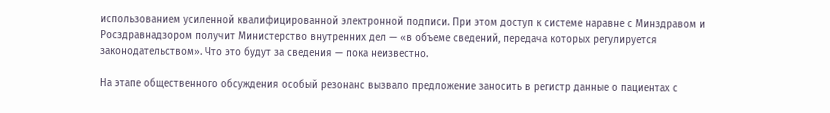использованием усиленной квалифицированной электронной подписи. При этом доступ к системе наравне с Минздравом и Росздравнадзором получит Министерство внутренних дел — «в объеме сведений, передача которых регулируется законодательством». Что это будут за сведения — пока неизвестно.

На этапе общественного обсуждения особый резонанс вызвало предложение заносить в регистр данные о пациентах с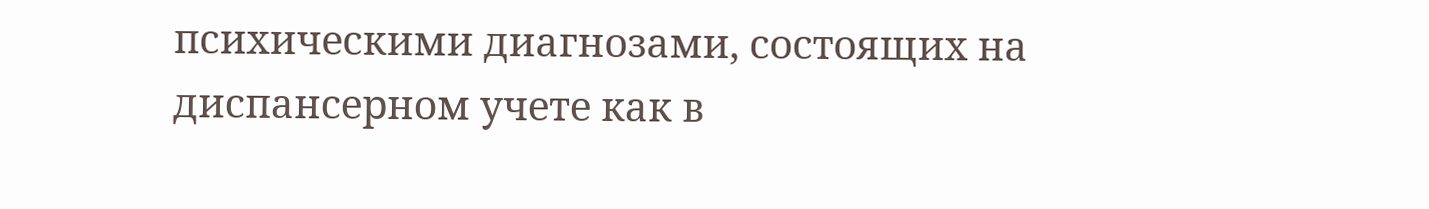психическими диагнозами, состоящих на диспансерном учете как в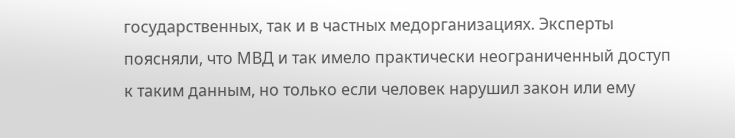государственных, так и в частных медорганизациях. Эксперты поясняли, что МВД и так имело практически неограниченный доступ к таким данным, но только если человек нарушил закон или ему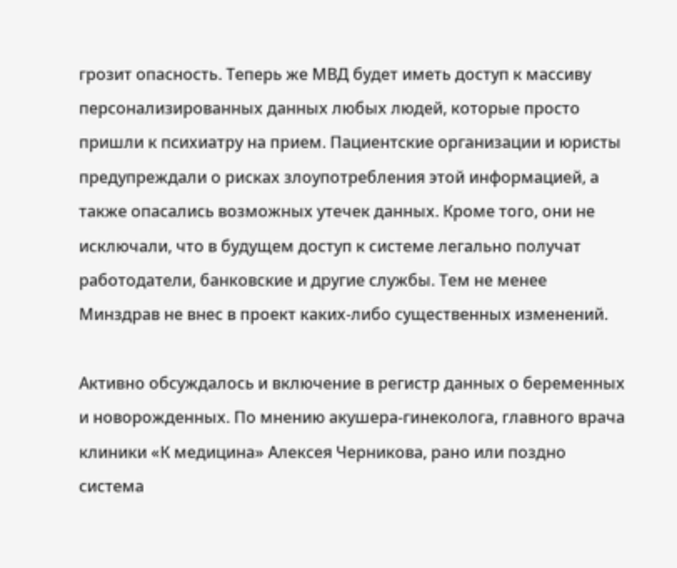грозит опасность. Теперь же МВД будет иметь доступ к массиву персонализированных данных любых людей, которые просто пришли к психиатру на прием. Пациентские организации и юристы предупреждали о рисках злоупотребления этой информацией, а также опасались возможных утечек данных. Кроме того, они не исключали, что в будущем доступ к системе легально получат работодатели, банковские и другие службы. Тем не менее Минздрав не внес в проект каких-либо существенных изменений.

Активно обсуждалось и включение в регистр данных о беременных и новорожденных. По мнению акушера-гинеколога, главного врача клиники «К медицина» Алексея Черникова, рано или поздно система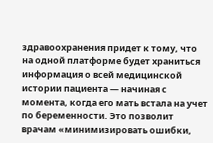здравоохранения придет к тому, что на одной платформе будет храниться информация о всей медицинской истории пациента — начиная с момента, когда его мать встала на учет по беременности. Это позволит врачам «минимизировать ошибки,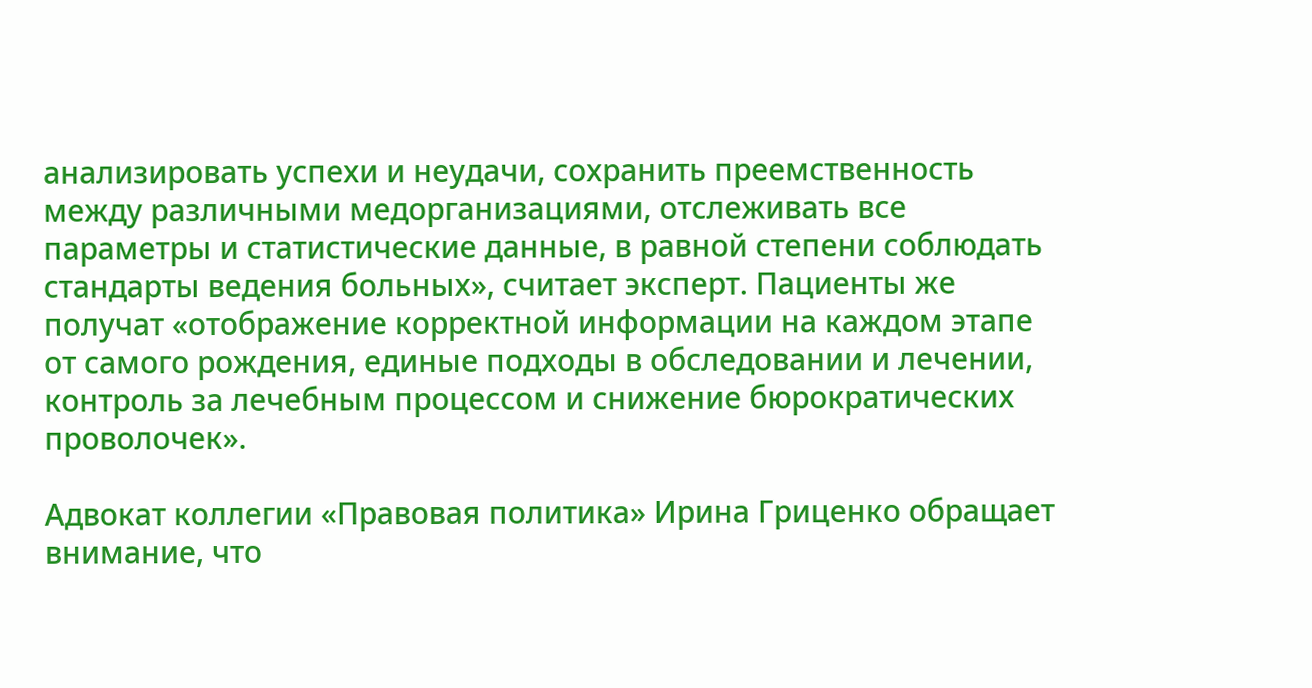анализировать успехи и неудачи, сохранить преемственность между различными медорганизациями, отслеживать все параметры и статистические данные, в равной степени соблюдать стандарты ведения больных», считает эксперт. Пациенты же получат «отображение корректной информации на каждом этапе от самого рождения, единые подходы в обследовании и лечении, контроль за лечебным процессом и снижение бюрократических проволочек».

Адвокат коллегии «Правовая политика» Ирина Гриценко обращает внимание, что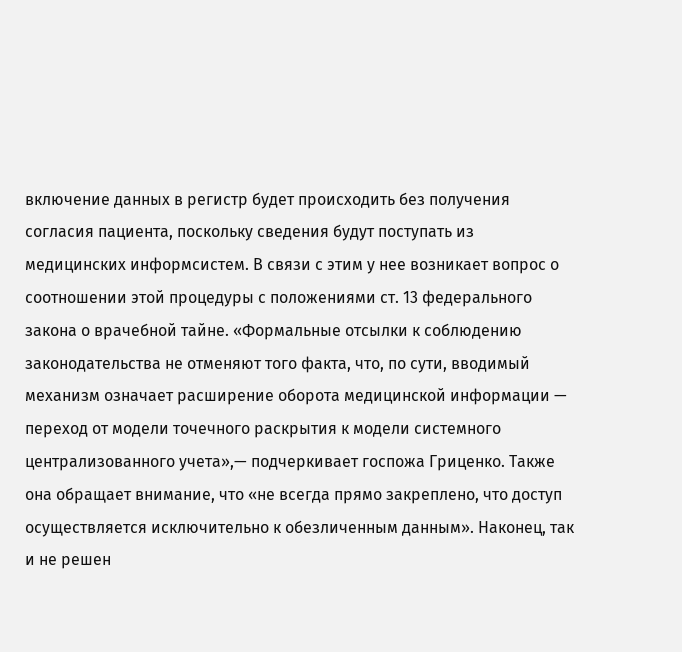включение данных в регистр будет происходить без получения согласия пациента, поскольку сведения будут поступать из медицинских информсистем. В связи с этим у нее возникает вопрос о соотношении этой процедуры с положениями ст. 13 федерального закона о врачебной тайне. «Формальные отсылки к соблюдению законодательства не отменяют того факта, что, по сути, вводимый механизм означает расширение оборота медицинской информации — переход от модели точечного раскрытия к модели системного централизованного учета»,— подчеркивает госпожа Гриценко. Также она обращает внимание, что «не всегда прямо закреплено, что доступ осуществляется исключительно к обезличенным данным». Наконец, так и не решен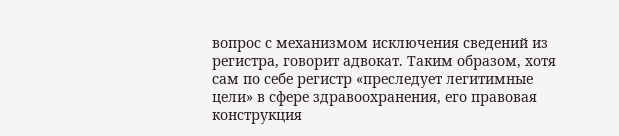вопрос с механизмом исключения сведений из регистра, говорит адвокат. Таким образом, хотя сам по себе регистр «преследует легитимные цели» в сфере здравоохранения, его правовая конструкция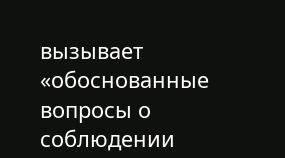вызывает «обоснованные вопросы о соблюдении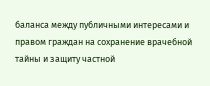баланса между публичными интересами и правом граждан на сохранение врачебной тайны и защиту частной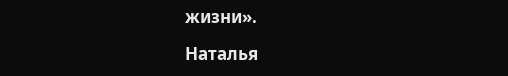жизни».

Наталья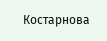Костарнова